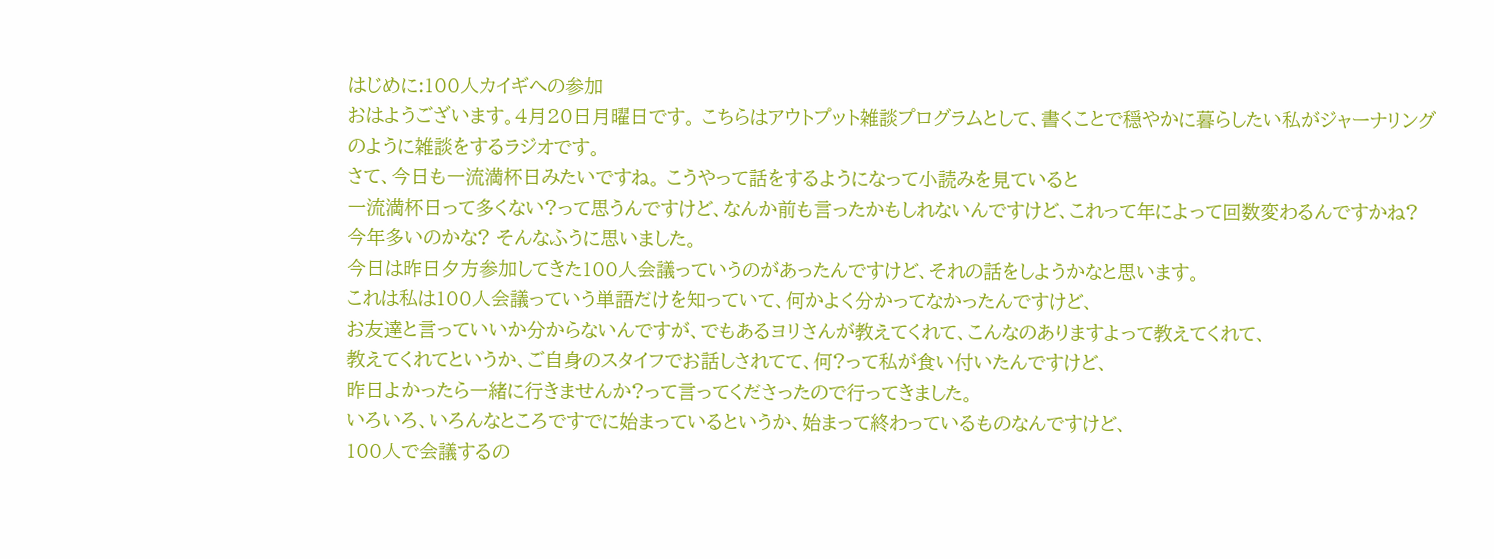はじめに:100人カイギへの参加
おはようございます。4月20日月曜日です。 こちらはアウトプット雑談プログラムとして、書くことで穏やかに暮らしたい私がジャーナリングのように雑談をするラジオです。
さて、今日も一流満杯日みたいですね。 こうやって話をするようになって小読みを見ていると
一流満杯日って多くない?って思うんですけど、なんか前も言ったかもしれないんですけど、これって年によって回数変わるんですかね?
今年多いのかな? そんなふうに思いました。
今日は昨日夕方参加してきた100人会議っていうのがあったんですけど、それの話をしようかなと思います。
これは私は100人会議っていう単語だけを知っていて、何かよく分かってなかったんですけど、
お友達と言っていいか分からないんですが、でもあるヨリさんが教えてくれて、こんなのありますよって教えてくれて、
教えてくれてというか、ご自身のスタイフでお話しされてて、何?って私が食い付いたんですけど、
昨日よかったら一緒に行きませんか?って言ってくださったので行ってきました。
いろいろ、いろんなところですでに始まっているというか、始まって終わっているものなんですけど、
100人で会議するの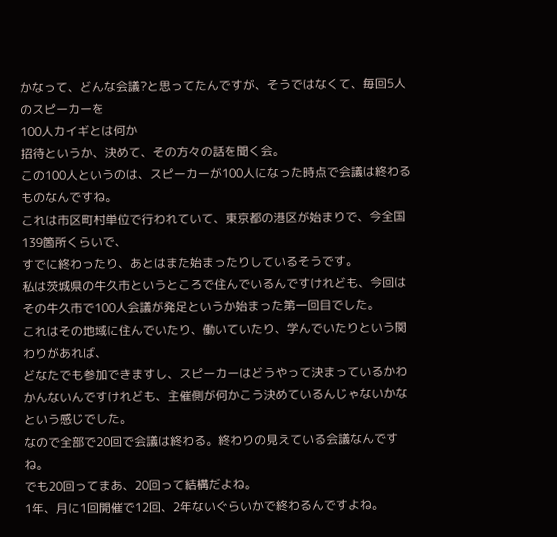かなって、どんな会議?と思ってたんですが、そうではなくて、毎回5人のスピーカーを
100人カイギとは何か
招待というか、決めて、その方々の話を聞く会。
この100人というのは、スピーカーが100人になった時点で会議は終わるものなんですね。
これは市区町村単位で行われていて、東京都の港区が始まりで、今全国139箇所くらいで、
すでに終わったり、あとはまた始まったりしているそうです。
私は茨城県の牛久市というところで住んでいるんですけれども、今回はその牛久市で100人会議が発足というか始まった第一回目でした。
これはその地域に住んでいたり、働いていたり、学んでいたりという関わりがあれば、
どなたでも参加できますし、スピーカーはどうやって決まっているかわかんないんですけれども、主催側が何かこう決めているんじゃないかなという感じでした。
なので全部で20回で会議は終わる。終わりの見えている会議なんですね。
でも20回ってまあ、20回って結構だよね。
1年、月に1回開催で12回、2年ないぐらいかで終わるんですよね。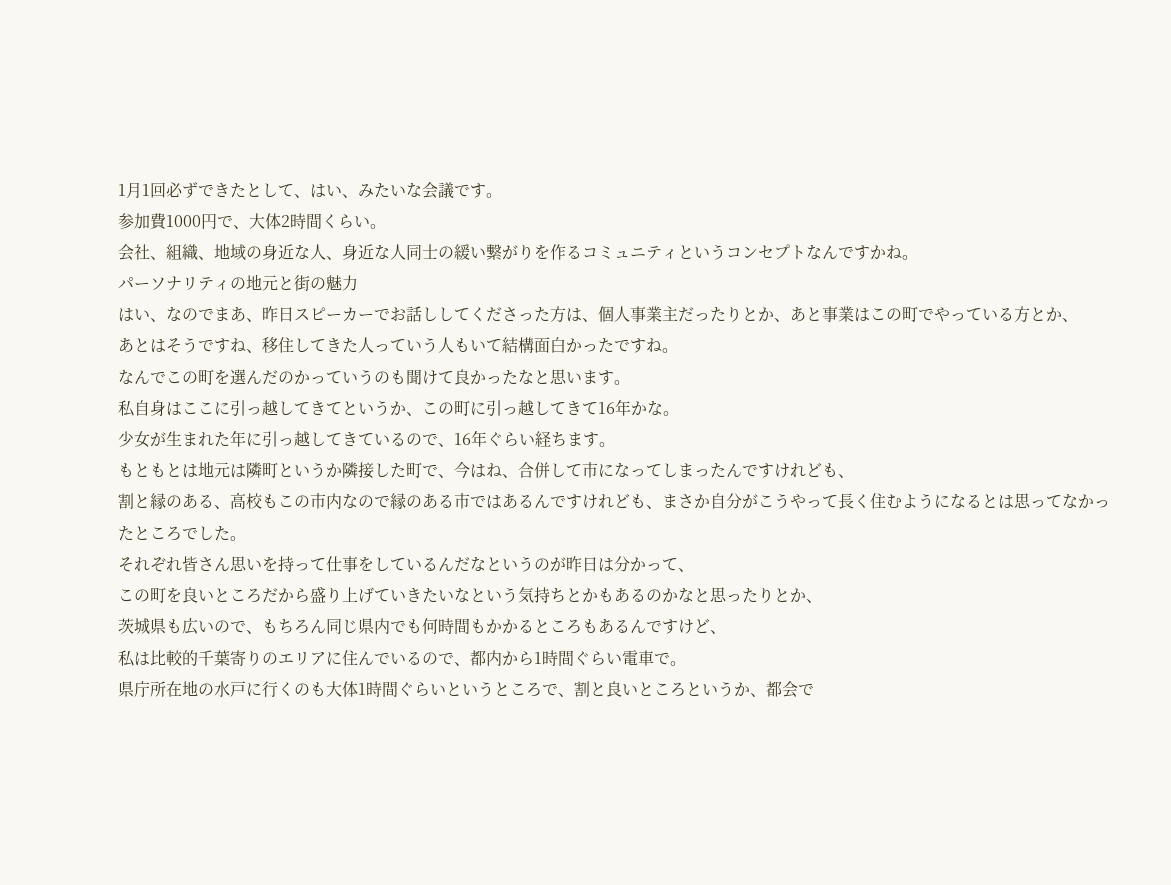1月1回必ずできたとして、はい、みたいな会議です。
参加費1000円で、大体2時間くらい。
会社、組織、地域の身近な人、身近な人同士の緩い繋がりを作るコミュニティというコンセプトなんですかね。
パーソナリティの地元と街の魅力
はい、なのでまあ、昨日スピーカーでお話ししてくださった方は、個人事業主だったりとか、あと事業はこの町でやっている方とか、
あとはそうですね、移住してきた人っていう人もいて結構面白かったですね。
なんでこの町を選んだのかっていうのも聞けて良かったなと思います。
私自身はここに引っ越してきてというか、この町に引っ越してきて16年かな。
少女が生まれた年に引っ越してきているので、16年ぐらい経ちます。
もともとは地元は隣町というか隣接した町で、今はね、合併して市になってしまったんですけれども、
割と縁のある、高校もこの市内なので縁のある市ではあるんですけれども、まさか自分がこうやって長く住むようになるとは思ってなかったところでした。
それぞれ皆さん思いを持って仕事をしているんだなというのが昨日は分かって、
この町を良いところだから盛り上げていきたいなという気持ちとかもあるのかなと思ったりとか、
茨城県も広いので、もちろん同じ県内でも何時間もかかるところもあるんですけど、
私は比較的千葉寄りのエリアに住んでいるので、都内から1時間ぐらい電車で。
県庁所在地の水戸に行くのも大体1時間ぐらいというところで、割と良いところというか、都会で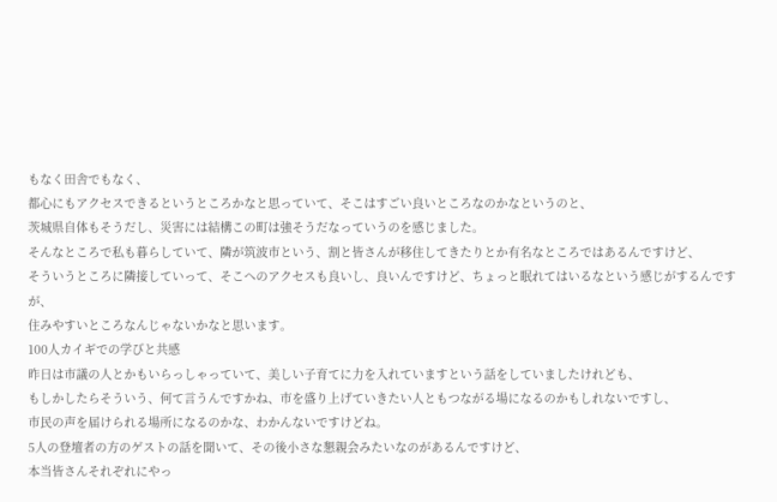もなく田舎でもなく、
都心にもアクセスできるというところかなと思っていて、そこはすごい良いところなのかなというのと、
茨城県自体もそうだし、災害には結構この町は強そうだなっていうのを感じました。
そんなところで私も暮らしていて、隣が筑波市という、割と皆さんが移住してきたりとか有名なところではあるんですけど、
そういうところに隣接していって、そこへのアクセスも良いし、良いんですけど、ちょっと眠れてはいるなという感じがするんですが、
住みやすいところなんじゃないかなと思います。
100人カイギでの学びと共感
昨日は市議の人とかもいらっしゃっていて、美しい子育てに力を入れていますという話をしていましたけれども、
もしかしたらそういう、何て言うんですかね、市を盛り上げていきたい人ともつながる場になるのかもしれないですし、
市民の声を届けられる場所になるのかな、わかんないですけどね。
5人の登壇者の方のゲストの話を聞いて、その後小さな懇親会みたいなのがあるんですけど、
本当皆さんそれぞれにやっ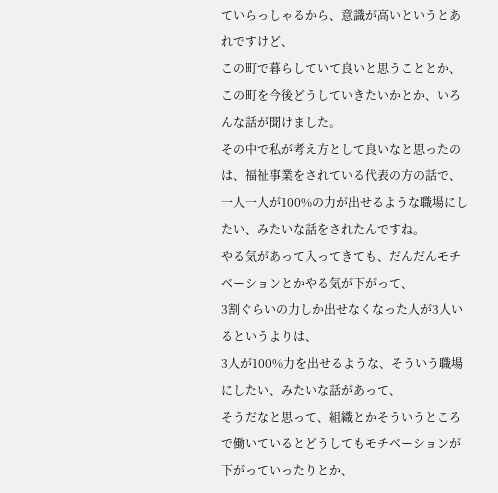ていらっしゃるから、意識が高いというとあれですけど、
この町で暮らしていて良いと思うこととか、この町を今後どうしていきたいかとか、いろんな話が聞けました。
その中で私が考え方として良いなと思ったのは、福祉事業をされている代表の方の話で、
一人一人が100%の力が出せるような職場にしたい、みたいな話をされたんですね。
やる気があって入ってきても、だんだんモチベーションとかやる気が下がって、
3割ぐらいの力しか出せなくなった人が3人いるというよりは、
3人が100%力を出せるような、そういう職場にしたい、みたいな話があって、
そうだなと思って、組織とかそういうところで働いているとどうしてもモチベーションが下がっていったりとか、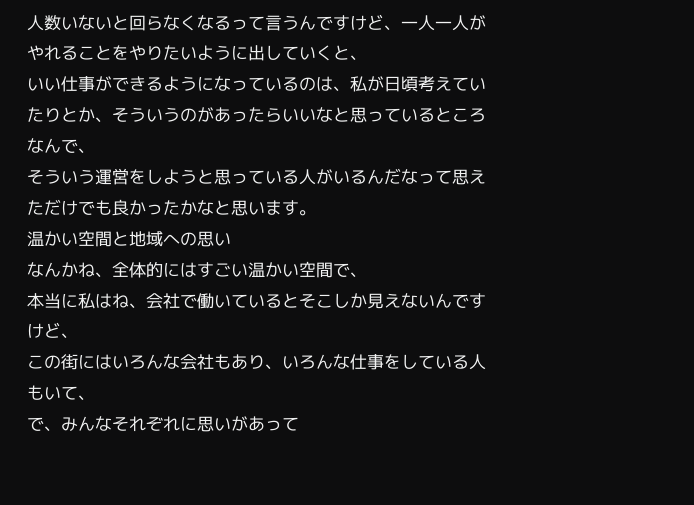人数いないと回らなくなるって言うんですけど、一人一人がやれることをやりたいように出していくと、
いい仕事ができるようになっているのは、私が日頃考えていたりとか、そういうのがあったらいいなと思っているところなんで、
そういう運営をしようと思っている人がいるんだなって思えただけでも良かったかなと思います。
温かい空間と地域への思い
なんかね、全体的にはすごい温かい空間で、
本当に私はね、会社で働いているとそこしか見えないんですけど、
この街にはいろんな会社もあり、いろんな仕事をしている人もいて、
で、みんなそれぞれに思いがあって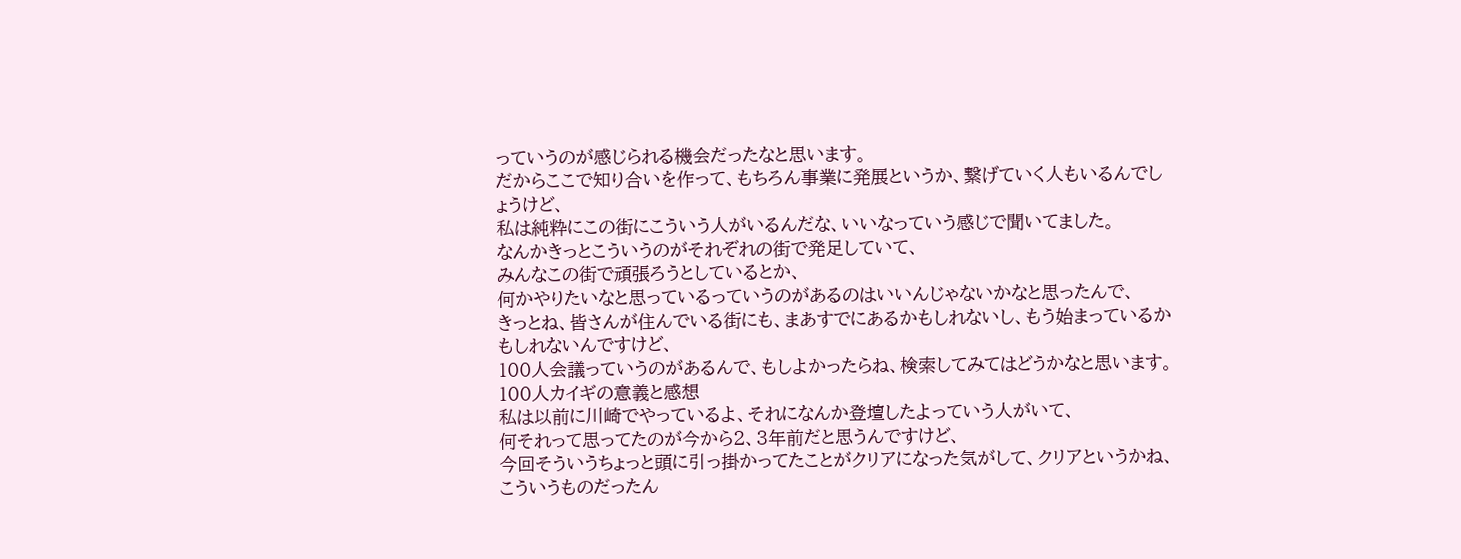っていうのが感じられる機会だったなと思います。
だからここで知り合いを作って、もちろん事業に発展というか、繋げていく人もいるんでしょうけど、
私は純粋にこの街にこういう人がいるんだな、いいなっていう感じで聞いてました。
なんかきっとこういうのがそれぞれの街で発足していて、
みんなこの街で頑張ろうとしているとか、
何かやりたいなと思っているっていうのがあるのはいいんじゃないかなと思ったんで、
きっとね、皆さんが住んでいる街にも、まあすでにあるかもしれないし、もう始まっているかもしれないんですけど、
100人会議っていうのがあるんで、もしよかったらね、検索してみてはどうかなと思います。
100人カイギの意義と感想
私は以前に川崎でやっているよ、それになんか登壇したよっていう人がいて、
何それって思ってたのが今から2、3年前だと思うんですけど、
今回そういうちょっと頭に引っ掛かってたことがクリアになった気がして、クリアというかね、
こういうものだったん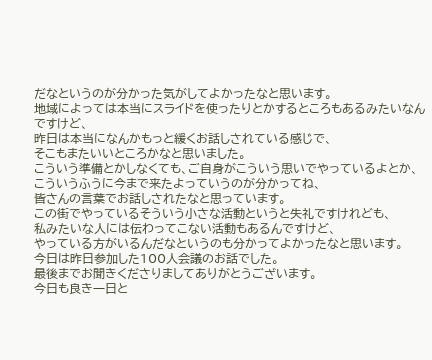だなというのが分かった気がしてよかったなと思います。
地域によっては本当にスライドを使ったりとかするところもあるみたいなんですけど、
昨日は本当になんかもっと緩くお話しされている感じで、
そこもまたいいところかなと思いました。
こういう準備とかしなくても、ご自身がこういう思いでやっているよとか、
こういうふうに今まで来たよっていうのが分かってね、
皆さんの言葉でお話しされたなと思っています。
この街でやっているそういう小さな活動というと失礼ですけれども、
私みたいな人には伝わってこない活動もあるんですけど、
やっている方がいるんだなというのも分かってよかったなと思います。
今日は昨日参加した100人会議のお話でした。
最後までお聞きくださりましてありがとうございます。
今日も良き一日と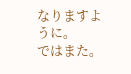なりますように。
ではまた。